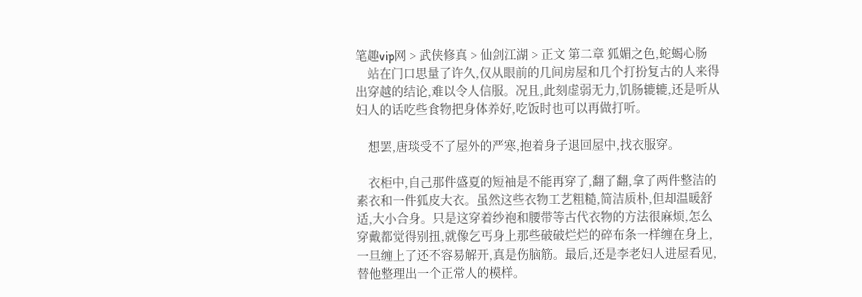笔趣vip网 > 武侠修真 > 仙剑江湖 > 正文 第二章 狐媚之色,蛇蝎心肠
    站在门口思量了许久,仅从眼前的几间房屋和几个打扮复古的人来得出穿越的结论,难以令人信服。况且,此刻虚弱无力,饥肠辘辘,还是听从妇人的话吃些食物把身体养好,吃饭时也可以再做打听。

    想罢,唐琰受不了屋外的严寒,抱着身子退回屋中,找衣服穿。

    衣柜中,自己那件盛夏的短袖是不能再穿了,翻了翻,拿了两件整洁的素衣和一件狐皮大衣。虽然这些衣物工艺粗糙,简洁质朴,但却温暖舒适,大小合身。只是这穿着纱袍和腰带等古代衣物的方法很麻烦,怎么穿戴都觉得别扭,就像乞丐身上那些破破烂烂的碎布条一样缠在身上,一旦缠上了还不容易解开,真是伤脑筋。最后,还是李老妇人进屋看见,替他整理出一个正常人的模样。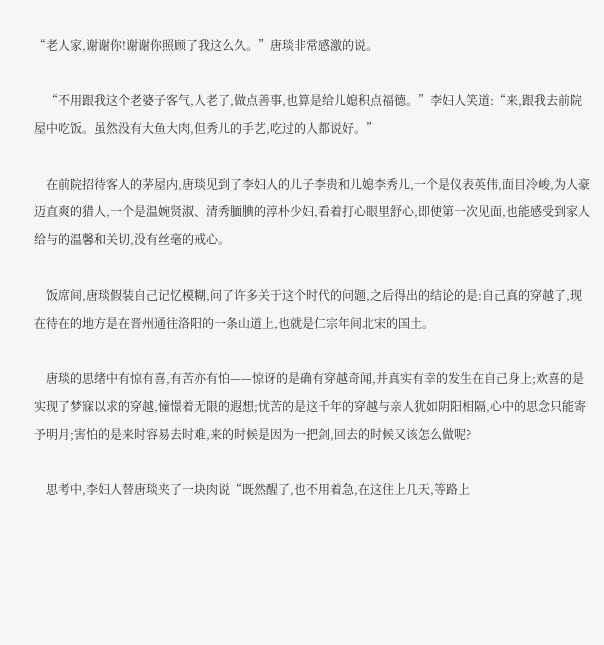“老人家,谢谢你!谢谢你照顾了我这么久。”唐琰非常感激的说。

    “不用跟我这个老婆子客气,人老了,做点善事,也算是给儿媳积点福德。”李妇人笑道:“来,跟我去前院屋中吃饭。虽然没有大鱼大肉,但秀儿的手艺,吃过的人都说好。”

    在前院招待客人的茅屋内,唐琰见到了李妇人的儿子李贵和儿媳李秀儿,一个是仪表英伟,面目冷峻,为人豪迈直爽的猎人,一个是温婉贤淑、清秀腼腆的淳朴少妇,看着打心眼里舒心,即使第一次见面,也能感受到家人给与的温馨和关切,没有丝毫的戒心。

    饭席间,唐琰假装自己记忆模糊,问了许多关于这个时代的问题,之后得出的结论的是:自己真的穿越了,现在待在的地方是在晋州通往洛阳的一条山道上,也就是仁宗年间北宋的国土。

    唐琰的思绪中有惊有喜,有苦亦有怕——惊讶的是确有穿越奇闻,并真实有幸的发生在自己身上;欢喜的是实现了梦寐以求的穿越,憧憬着无限的遐想;忧苦的是这千年的穿越与亲人犹如阴阳相隔,心中的思念只能寄予明月;害怕的是来时容易去时难,来的时候是因为一把剑,回去的时候又该怎么做呢?

    思考中,李妇人替唐琰夹了一块肉说“既然醒了,也不用着急,在这住上几天,等路上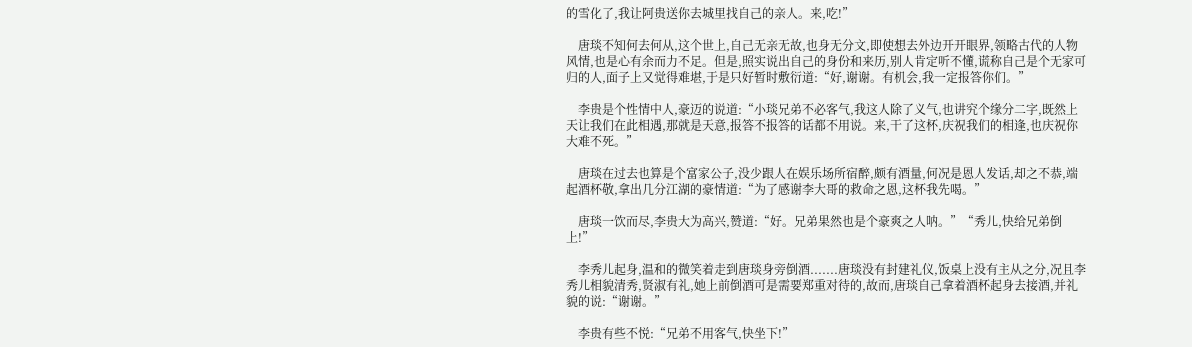的雪化了,我让阿贵送你去城里找自己的亲人。来,吃!”

    唐琰不知何去何从,这个世上,自己无亲无故,也身无分文,即使想去外边开开眼界,领略古代的人物风情,也是心有余而力不足。但是,照实说出自己的身份和来历,别人肯定听不懂,谎称自己是个无家可归的人,面子上又觉得难堪,于是只好暂时敷衍道:“好,谢谢。有机会,我一定报答你们。”

    李贵是个性情中人,豪迈的说道:“小琰兄弟不必客气,我这人除了义气,也讲究个缘分二字,既然上天让我们在此相遇,那就是天意,报答不报答的话都不用说。来,干了这杯,庆祝我们的相逢,也庆祝你大难不死。”

    唐琰在过去也算是个富家公子,没少跟人在娱乐场所宿醉,颇有酒量,何况是恩人发话,却之不恭,端起酒杯敬,拿出几分江湖的豪情道:“为了感谢李大哥的救命之恩,这杯我先喝。”

    唐琰一饮而尽,李贵大为高兴,赞道:“好。兄弟果然也是个豪爽之人呐。”“秀儿,快给兄弟倒上!”

    李秀儿起身,温和的微笑着走到唐琰身旁倒酒.......唐琰没有封建礼仪,饭桌上没有主从之分,况且李秀儿相貌清秀,贤淑有礼,她上前倒酒可是需要郑重对待的,故而,唐琰自己拿着酒杯起身去接酒,并礼貌的说:“谢谢。”

    李贵有些不悦:“兄弟不用客气,快坐下!”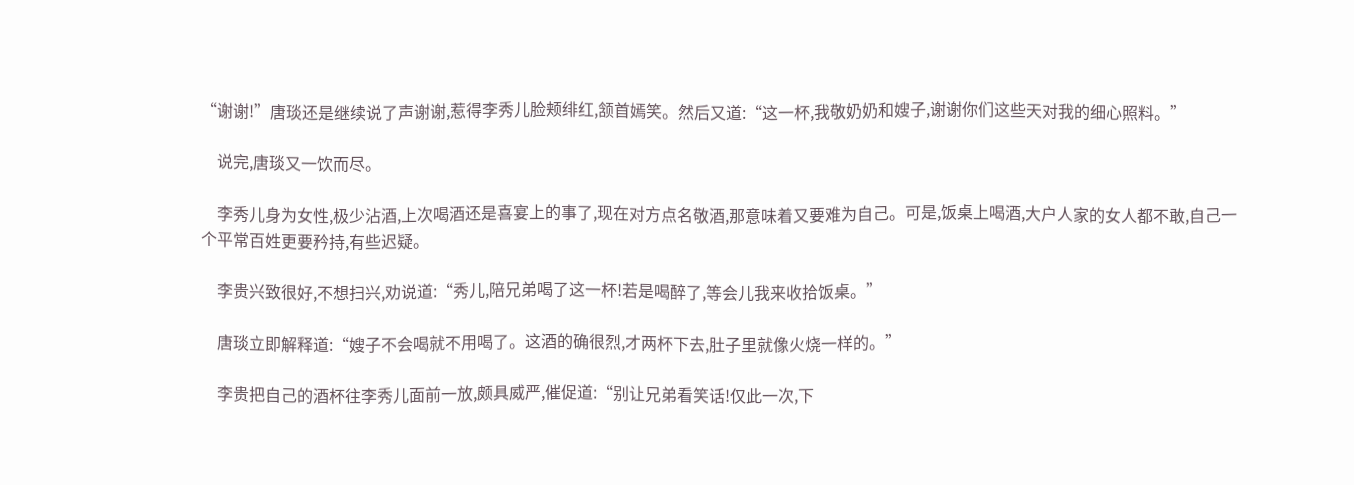“谢谢!”唐琰还是继续说了声谢谢,惹得李秀儿脸颊绯红,颔首嫣笑。然后又道:“这一杯,我敬奶奶和嫂子,谢谢你们这些天对我的细心照料。”

    说完,唐琰又一饮而尽。

    李秀儿身为女性,极少沾酒,上次喝酒还是喜宴上的事了,现在对方点名敬酒,那意味着又要难为自己。可是,饭桌上喝酒,大户人家的女人都不敢,自己一个平常百姓更要矜持,有些迟疑。

    李贵兴致很好,不想扫兴,劝说道:“秀儿,陪兄弟喝了这一杯!若是喝醉了,等会儿我来收拾饭桌。”

    唐琰立即解释道:“嫂子不会喝就不用喝了。这酒的确很烈,才两杯下去,肚子里就像火烧一样的。”

    李贵把自己的酒杯往李秀儿面前一放,颇具威严,催促道:“别让兄弟看笑话!仅此一次,下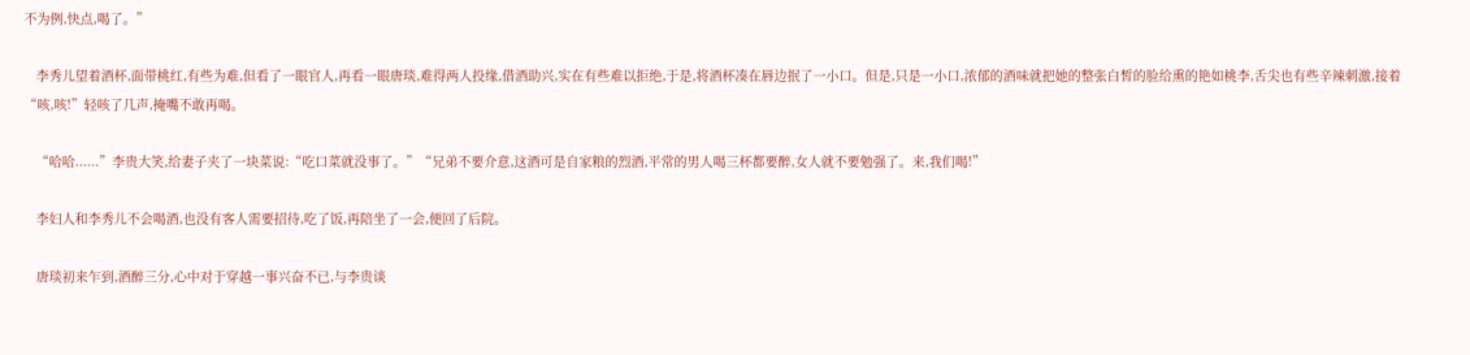不为例,快点,喝了。”

    李秀儿望着酒杯,面带桃红,有些为难,但看了一眼官人,再看一眼唐琰,难得两人投缘,借酒助兴,实在有些难以拒绝,于是,将酒杯凑在唇边抿了一小口。但是,只是一小口,浓郁的酒味就把她的整张白皙的脸给熏的艳如桃李,舌尖也有些辛辣刺激,接着“咳,咳!”轻咳了几声,掩嘴不敢再喝。

    “哈哈......”李贵大笑,给妻子夹了一块菜说:“吃口菜就没事了。”“兄弟不要介意,这酒可是自家粮的烈酒,平常的男人喝三杯都要醉,女人就不要勉强了。来,我们喝!”

    李妇人和李秀儿不会喝酒,也没有客人需要招待,吃了饭,再陪坐了一会,便回了后院。

    唐琰初来乍到,酒醉三分,心中对于穿越一事兴奋不已,与李贵谈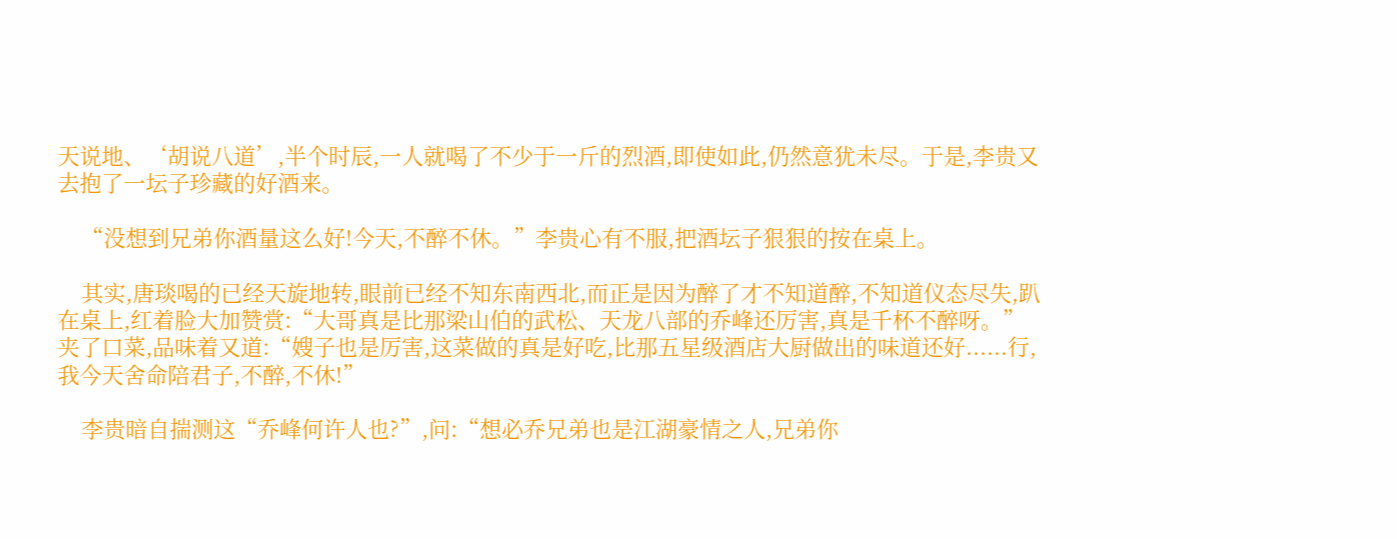天说地、‘胡说八道’,半个时辰,一人就喝了不少于一斤的烈酒,即使如此,仍然意犹未尽。于是,李贵又去抱了一坛子珍藏的好酒来。

    “没想到兄弟你酒量这么好!今天,不醉不休。”李贵心有不服,把酒坛子狠狠的按在桌上。

    其实,唐琰喝的已经天旋地转,眼前已经不知东南西北,而正是因为醉了才不知道醉,不知道仪态尽失,趴在桌上,红着脸大加赞赏:“大哥真是比那梁山伯的武松、天龙八部的乔峰还厉害,真是千杯不醉呀。”夹了口菜,品味着又道:“嫂子也是厉害,这菜做的真是好吃,比那五星级酒店大厨做出的味道还好......行,我今天舍命陪君子,不醉,不休!”

    李贵暗自揣测这“乔峰何许人也?”,问:“想必乔兄弟也是江湖豪情之人,兄弟你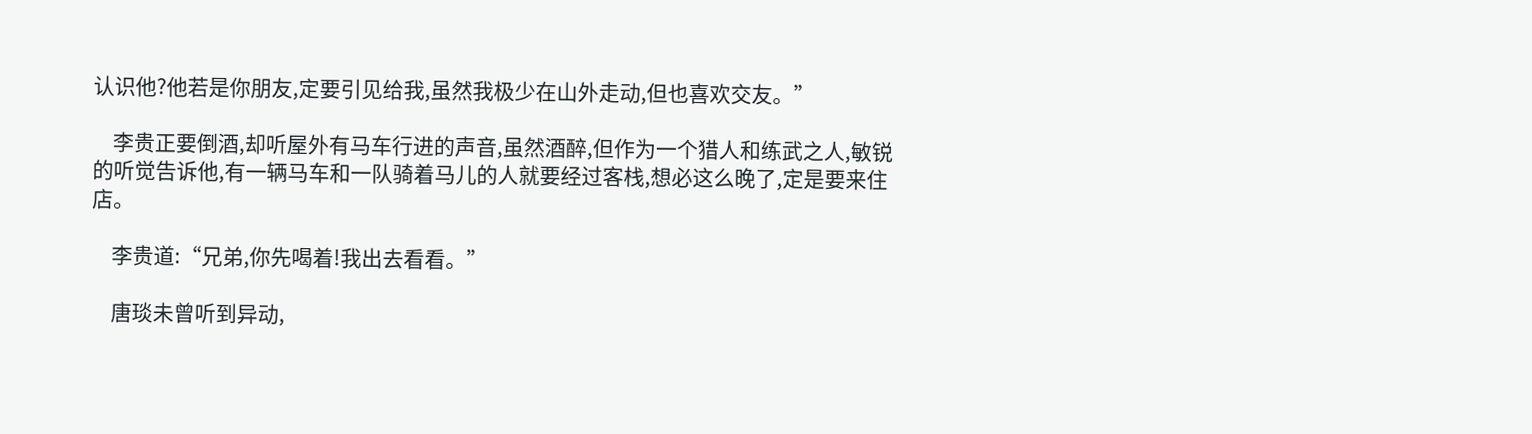认识他?他若是你朋友,定要引见给我,虽然我极少在山外走动,但也喜欢交友。”

    李贵正要倒酒,却听屋外有马车行进的声音,虽然酒醉,但作为一个猎人和练武之人,敏锐的听觉告诉他,有一辆马车和一队骑着马儿的人就要经过客栈,想必这么晚了,定是要来住店。

    李贵道:“兄弟,你先喝着!我出去看看。”

    唐琰未曾听到异动,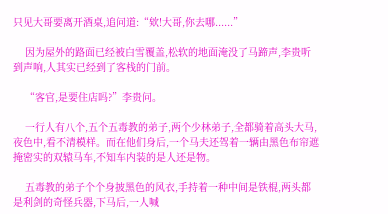只见大哥要离开酒桌,追问道:“欸!大哥,你去哪......”

    因为屋外的路面已经被白雪覆盖,松软的地面淹没了马蹄声,李贵听到声响,人其实已经到了客栈的门前。

    “客官,是要住店吗?”李贵问。

    一行人有八个,五个五毒教的弟子,两个少林弟子,全都骑着高头大马,夜色中,看不清模样。而在他们身后,一个马夫还驾着一辆由黑色布帘遮掩密实的双辕马车,不知车内装的是人还是物。

    五毒教的弟子个个身披黑色的风衣,手持着一种中间是铁棍,两头都是利剑的奇怪兵器,下马后,一人喊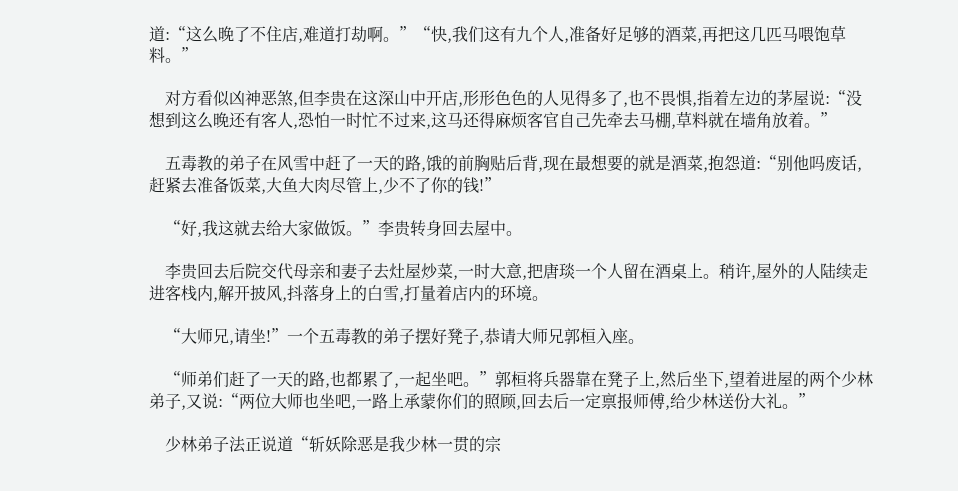道:“这么晚了不住店,难道打劫啊。”“快,我们这有九个人,准备好足够的酒菜,再把这几匹马喂饱草料。”

    对方看似凶神恶煞,但李贵在这深山中开店,形形色色的人见得多了,也不畏惧,指着左边的茅屋说:“没想到这么晚还有客人,恐怕一时忙不过来,这马还得麻烦客官自己先牵去马棚,草料就在墙角放着。”

    五毒教的弟子在风雪中赶了一天的路,饿的前胸贴后背,现在最想要的就是酒菜,抱怨道:“别他吗废话,赶紧去准备饭菜,大鱼大肉尽管上,少不了你的钱!”

    “好,我这就去给大家做饭。”李贵转身回去屋中。

    李贵回去后院交代母亲和妻子去灶屋炒菜,一时大意,把唐琰一个人留在酒桌上。稍许,屋外的人陆续走进客栈内,解开披风,抖落身上的白雪,打量着店内的环境。

    “大师兄,请坐!”一个五毒教的弟子摆好凳子,恭请大师兄郭桓入座。

    “师弟们赶了一天的路,也都累了,一起坐吧。”郭桓将兵器靠在凳子上,然后坐下,望着进屋的两个少林弟子,又说:“两位大师也坐吧,一路上承蒙你们的照顾,回去后一定禀报师傅,给少林送份大礼。”

    少林弟子法正说道“斩妖除恶是我少林一贯的宗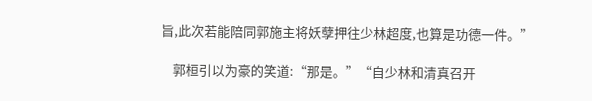旨,此次若能陪同郭施主将妖孽押往少林超度,也算是功德一件。”

    郭桓引以为豪的笑道:“那是。”“自少林和清真召开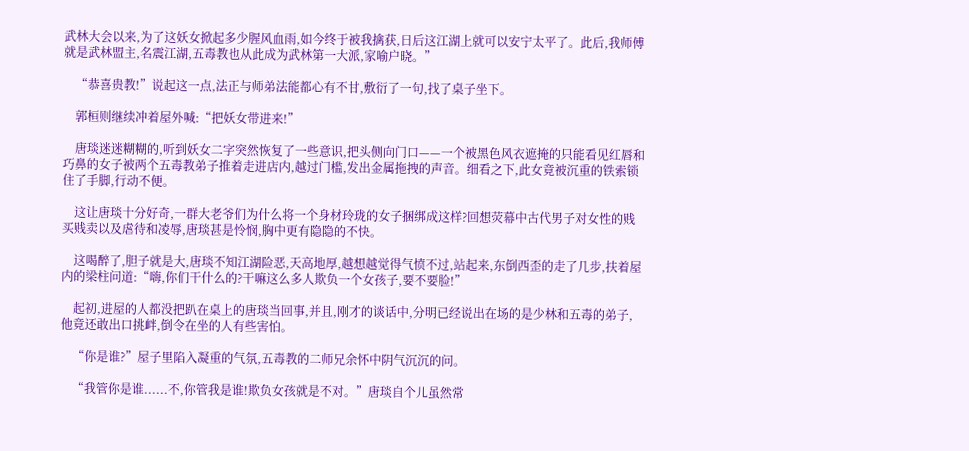武林大会以来,为了这妖女掀起多少腥风血雨,如今终于被我擒获,日后这江湖上就可以安宁太平了。此后,我师傅就是武林盟主,名震江湖,五毒教也从此成为武林第一大派,家喻户晓。”

    “恭喜贵教!”说起这一点,法正与师弟法能都心有不甘,敷衍了一句,找了桌子坐下。

    郭桓则继续冲着屋外喊:“把妖女带进来!”

    唐琰迷迷糊糊的,听到妖女二字突然恢复了一些意识,把头侧向门口——一个被黑色风衣遮掩的只能看见红唇和巧鼻的女子被两个五毒教弟子推着走进店内,越过门槛,发出金属拖拽的声音。细看之下,此女竟被沉重的铁索锁住了手脚,行动不便。

    这让唐琰十分好奇,一群大老爷们为什么将一个身材玲珑的女子捆绑成这样?回想荧幕中古代男子对女性的贱买贱卖以及虐待和凌辱,唐琰甚是怜悯,胸中更有隐隐的不快。

    这喝醉了,胆子就是大,唐琰不知江湖险恶,天高地厚,越想越觉得气愤不过,站起来,东倒西歪的走了几步,扶着屋内的梁柱问道:“嗨,你们干什么的?干嘛这么多人欺负一个女孩子,要不要脸!”

    起初,进屋的人都没把趴在桌上的唐琰当回事,并且,刚才的谈话中,分明已经说出在场的是少林和五毒的弟子,他竟还敢出口挑衅,倒令在坐的人有些害怕。

    “你是谁?”屋子里陷入凝重的气氛,五毒教的二师兄余怀中阴气沉沉的问。

    “我管你是谁......不,你管我是谁!欺负女孩就是不对。”唐琰自个儿虽然常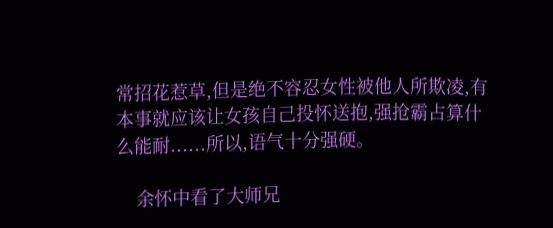常招花惹草,但是绝不容忍女性被他人所欺凌,有本事就应该让女孩自己投怀送抱,强抢霸占算什么能耐......所以,语气十分强硬。

    余怀中看了大师兄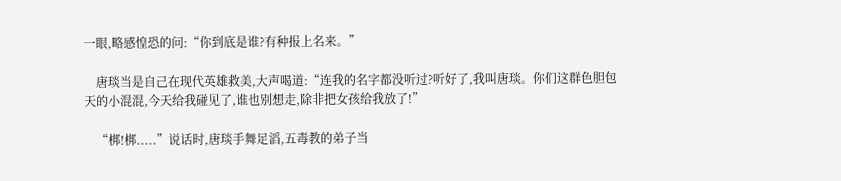一眼,略感惶恐的问:“你到底是谁?有种报上名来。”

    唐琰当是自己在现代英雄救美,大声喝道:“连我的名字都没听过?听好了,我叫唐琰。你们这群色胆包天的小混混,今天给我碰见了,谁也别想走,除非把女孩给我放了!”

    “梆!梆.....”说话时,唐琰手舞足滔,五毒教的弟子当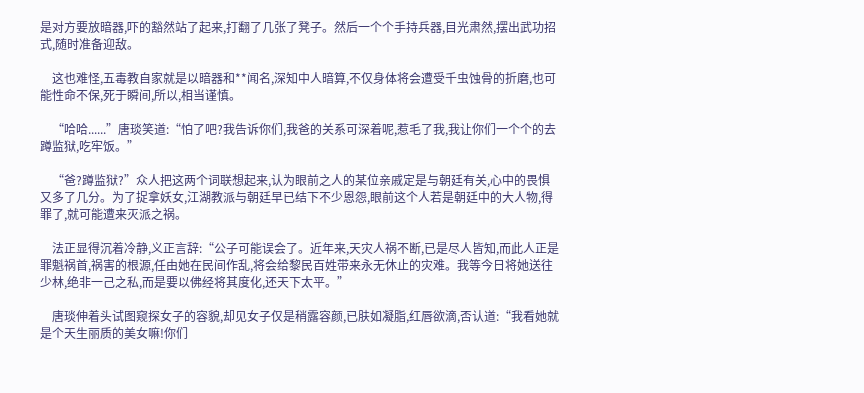是对方要放暗器,吓的豁然站了起来,打翻了几张了凳子。然后一个个手持兵器,目光肃然,摆出武功招式,随时准备迎敌。

    这也难怪,五毒教自家就是以暗器和**闻名,深知中人暗算,不仅身体将会遭受千虫蚀骨的折磨,也可能性命不保,死于瞬间,所以,相当谨慎。

    “哈哈......”唐琰笑道:“怕了吧?我告诉你们,我爸的关系可深着呢,惹毛了我,我让你们一个个的去蹲监狱,吃牢饭。”

    “爸?蹲监狱?”众人把这两个词联想起来,认为眼前之人的某位亲戚定是与朝廷有关,心中的畏惧又多了几分。为了捉拿妖女,江湖教派与朝廷早已结下不少恩怨,眼前这个人若是朝廷中的大人物,得罪了,就可能遭来灭派之祸。

    法正显得沉着冷静,义正言辞:“公子可能误会了。近年来,天灾人祸不断,已是尽人皆知,而此人正是罪魁祸首,祸害的根源,任由她在民间作乱,将会给黎民百姓带来永无休止的灾难。我等今日将她送往少林,绝非一己之私,而是要以佛经将其度化,还天下太平。”

    唐琰伸着头试图窥探女子的容貌,却见女子仅是稍露容颜,已肤如凝脂,红唇欲滴,否认道:“我看她就是个天生丽质的美女嘛!你们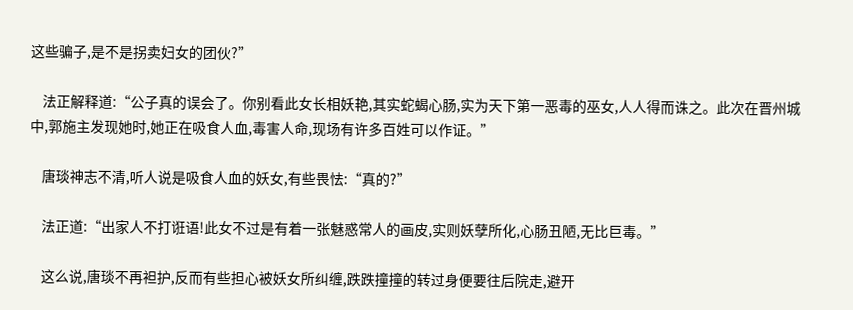这些骗子,是不是拐卖妇女的团伙?”

    法正解释道:“公子真的误会了。你别看此女长相妖艳,其实蛇蝎心肠,实为天下第一恶毒的巫女,人人得而诛之。此次在晋州城中,郭施主发现她时,她正在吸食人血,毒害人命,现场有许多百姓可以作证。”

    唐琰神志不清,听人说是吸食人血的妖女,有些畏怯:“真的?”

    法正道:“出家人不打诳语!此女不过是有着一张魅惑常人的画皮,实则妖孽所化,心肠丑陋,无比巨毒。”

    这么说,唐琰不再袒护,反而有些担心被妖女所纠缠,跌跌撞撞的转过身便要往后院走,避开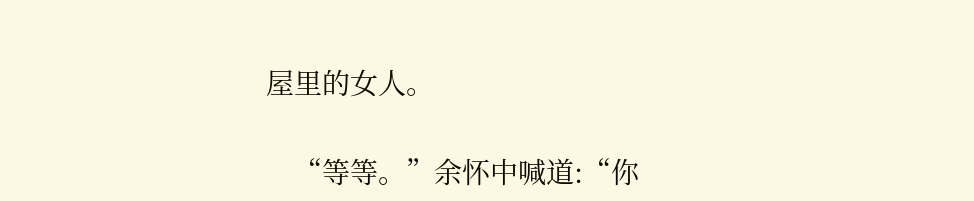屋里的女人。

    “等等。”余怀中喊道:“你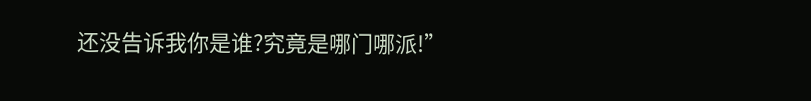还没告诉我你是谁?究竟是哪门哪派!”